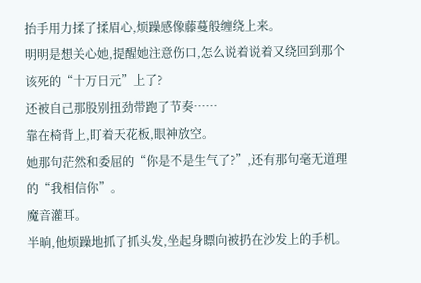抬手用力揉了揉眉心,烦躁感像藤蔓般缠绕上来。
明明是想关心她,提醒她注意伤口,怎么说着说着又绕回到那个该死的“十万日元”上了?
还被自己那股别扭劲带跑了节奏……
靠在椅背上,盯着天花板,眼神放空。
她那句茫然和委屈的“你是不是生气了?”,还有那句毫无道理的“我相信你”。
魔音灌耳。
半晌,他烦躁地抓了抓头发,坐起身瞟向被扔在沙发上的手机。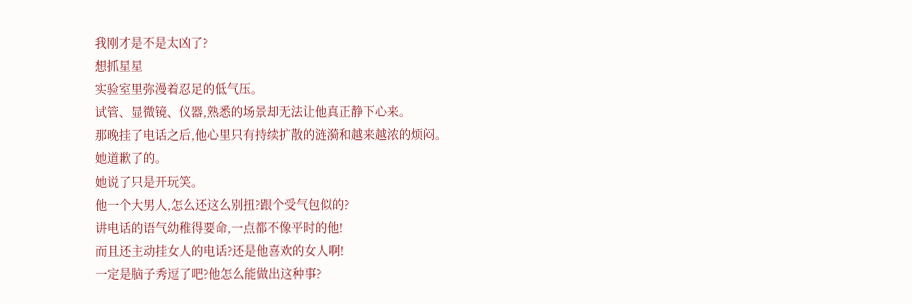我刚才是不是太凶了?
想抓星星
实验室里弥漫着忍足的低气压。
试管、显微镜、仪器,熟悉的场景却无法让他真正静下心来。
那晚挂了电话之后,他心里只有持续扩散的涟漪和越来越浓的烦闷。
她道歉了的。
她说了只是开玩笑。
他一个大男人,怎么还这么别扭?跟个受气包似的?
讲电话的语气幼稚得要命,一点都不像平时的他!
而且还主动挂女人的电话?还是他喜欢的女人啊!
一定是脑子秀逗了吧?他怎么能做出这种事?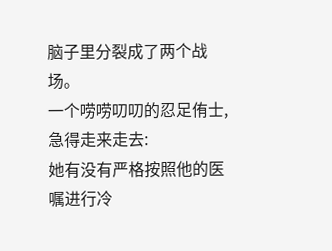脑子里分裂成了两个战场。
一个唠唠叨叨的忍足侑士,急得走来走去:
她有没有严格按照他的医嘱进行冷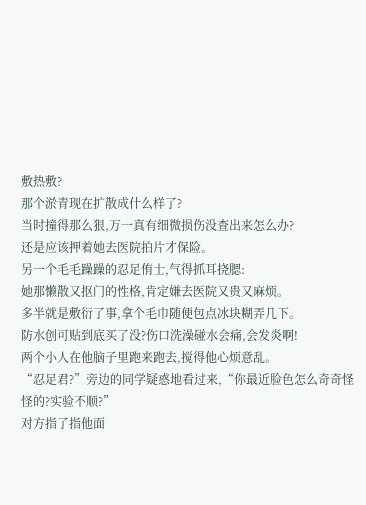敷热敷?
那个淤青现在扩散成什么样了?
当时撞得那么狠,万一真有细微损伤没查出来怎么办?
还是应该押着她去医院拍片才保险。
另一个毛毛躁躁的忍足侑士,气得抓耳挠腮:
她那懒散又抠门的性格,肯定嫌去医院又贵又麻烦。
多半就是敷衍了事,拿个毛巾随便包点冰块糊弄几下。
防水创可贴到底买了没?伤口洗澡碰水会痛,会发炎啊!
两个小人在他脑子里跑来跑去,搅得他心烦意乱。
“忍足君?”旁边的同学疑惑地看过来,“你最近脸色怎么奇奇怪怪的?实验不顺?”
对方指了指他面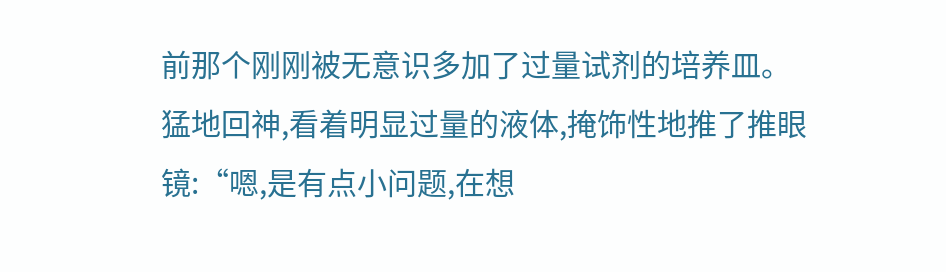前那个刚刚被无意识多加了过量试剂的培养皿。
猛地回神,看着明显过量的液体,掩饰性地推了推眼镜:“嗯,是有点小问题,在想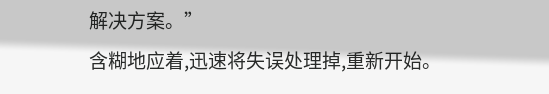解决方案。”
含糊地应着,迅速将失误处理掉,重新开始。